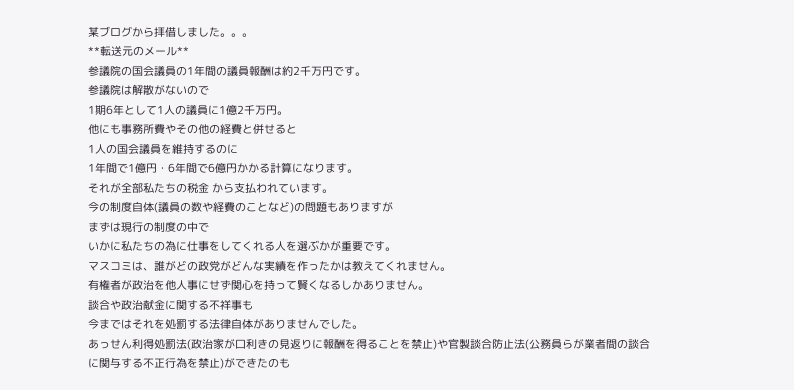某ブログから拝借しました。。。
**転送元のメール**
参議院の国会議員の1年間の議員報酬は約2千万円です。
参議院は解散がないので
1期6年として1人の議員に1億2千万円。
他にも事務所費やその他の経費と併せると
1人の国会議員を維持するのに
1年間で1億円・6年間で6億円かかる計算になります。
それが全部私たちの税金 から支払われています。
今の制度自体(議員の数や経費のことなど)の問題もありますが
まずは現行の制度の中で
いかに私たちの為に仕事をしてくれる人を選ぶかが重要です。
マスコミは、誰がどの政党がどんな実績を作ったかは教えてくれません。
有権者が政治を他人事にせず関心を持って賢くなるしかありません。
談合や政治献金に関する不祥事も
今まではそれを処罰する法律自体がありませんでした。
あっせん利得処罰法(政治家が口利きの見返りに報酬を得ることを禁止)や官製談合防止法(公務員らが業者間の談合に関与する不正行為を禁止)ができたのも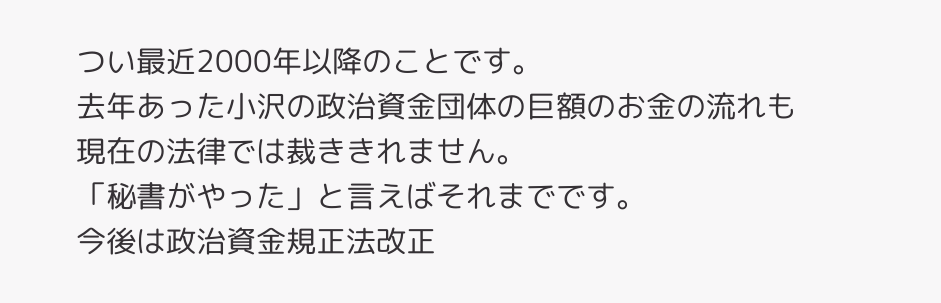つい最近2000年以降のことです。
去年あった小沢の政治資金団体の巨額のお金の流れも
現在の法律では裁ききれません。
「秘書がやった」と言えばそれまでです。
今後は政治資金規正法改正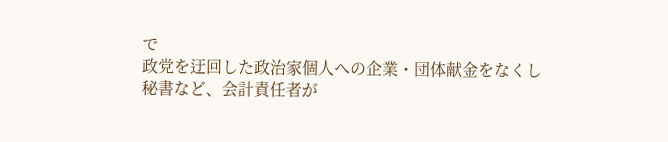で
政党を迂回した政治家個人への企業・団体献金をなくし
秘書など、会計責任者が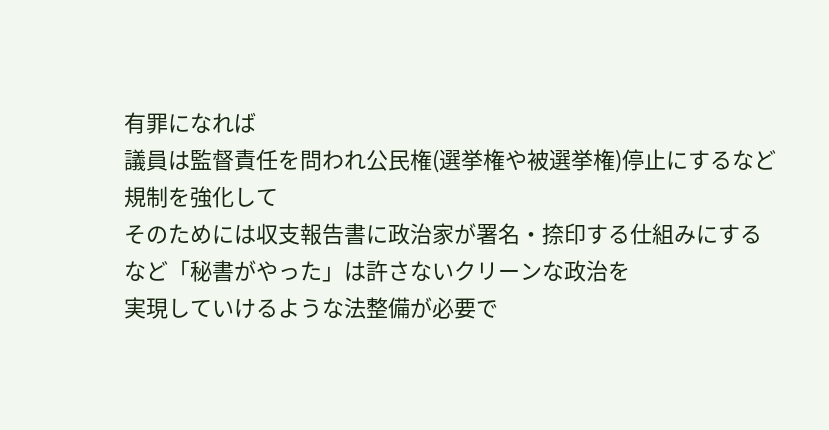有罪になれば
議員は監督責任を問われ公民権(選挙権や被選挙権)停止にするなど
規制を強化して
そのためには収支報告書に政治家が署名・捺印する仕組みにする
など「秘書がやった」は許さないクリーンな政治を
実現していけるような法整備が必要で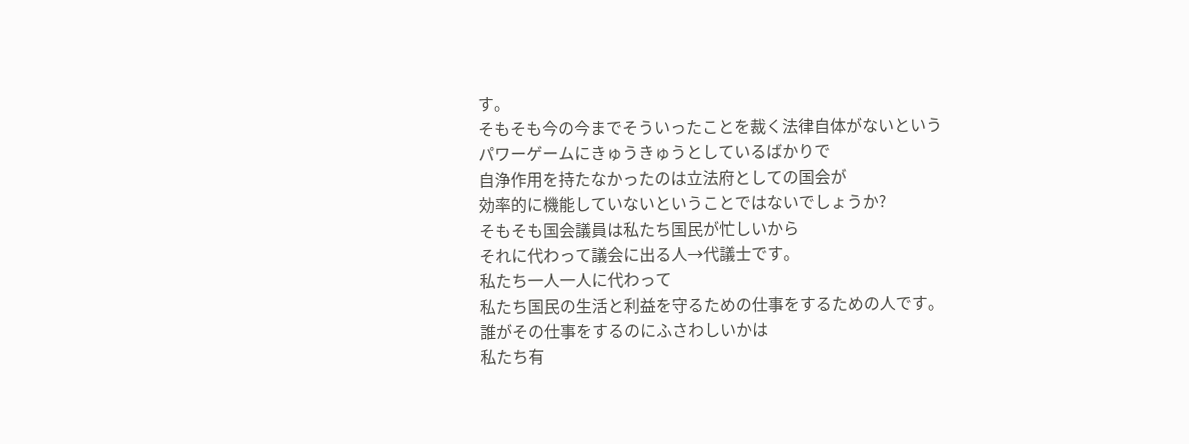す。
そもそも今の今までそういったことを裁く法律自体がないという
パワーゲームにきゅうきゅうとしているばかりで
自浄作用を持たなかったのは立法府としての国会が
効率的に機能していないということではないでしょうか?
そもそも国会議員は私たち国民が忙しいから
それに代わって議会に出る人→代議士です。
私たち一人一人に代わって
私たち国民の生活と利益を守るための仕事をするための人です。
誰がその仕事をするのにふさわしいかは
私たち有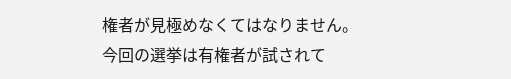権者が見極めなくてはなりません。
今回の選挙は有権者が試されて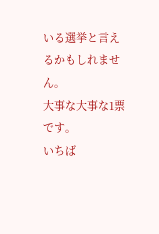いる選挙と言えるかもしれません。
大事な大事な1票です。
いちば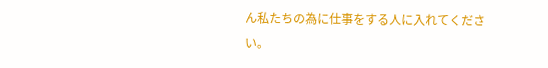ん私たちの為に仕事をする人に入れてください。